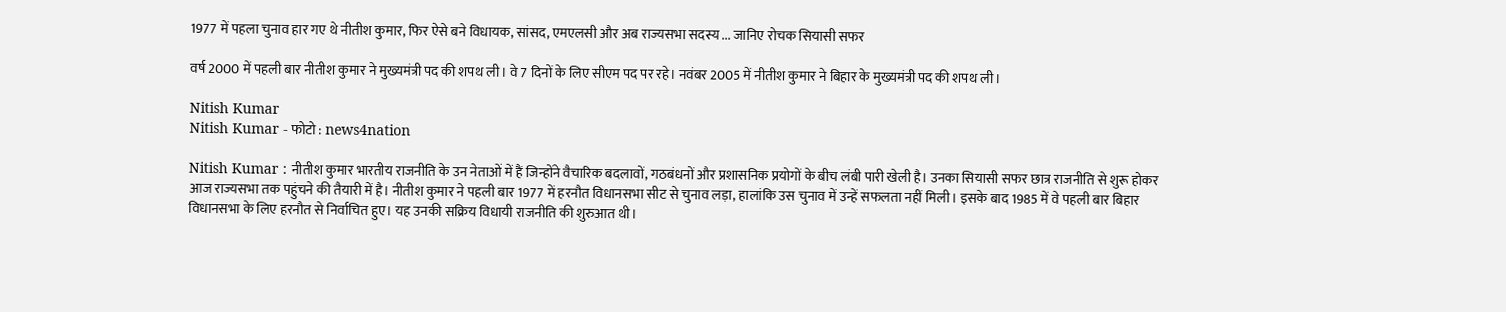1977 में पहला चुनाव हार गए थे नीतीश कुमार, फिर ऐसे बने विधायक, सांसद, एमएलसी और अब राज्यसभा सदस्य ... जानिए रोचक सियासी सफर

वर्ष 2000 में पहली बार नीतीश कुमार ने मुख्यमंत्री पद की शपथ ली। वे 7 दिनों के लिए सीएम पद पर रहे। नवंबर 2005 में नीतीश कुमार ने बिहार के मुख्यमंत्री पद की शपथ ली।

Nitish Kumar
Nitish Kumar - फोटो : news4nation

Nitish Kumar : नीतीश कुमार भारतीय राजनीति के उन नेताओं में हैं जिन्होंने वैचारिक बदलावों, गठबंधनों और प्रशासनिक प्रयोगों के बीच लंबी पारी खेली है। उनका सियासी सफर छात्र राजनीति से शुरू होकर आज राज्यसभा तक पहुंचने की तैयारी में है। नीतीश कुमार ने पहली बार 1977 में हरनौत विधानसभा सीट से चुनाव लड़ा, हालांकि उस चुनाव में उन्हें सफलता नहीं मिली। इसके बाद 1985 में वे पहली बार बिहार विधानसभा के लिए हरनौत से निर्वाचित हुए। यह उनकी सक्रिय विधायी राजनीति की शुरुआत थी।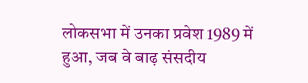लोकसभा में उनका प्रवेश 1989 में हुआ, जब वे बाढ़ संसदीय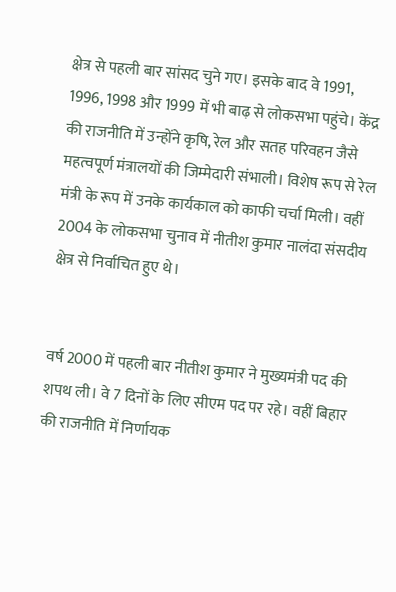क्षेत्र से पहली बार सांसद चुने गए। इसके बाद वे 1991, 1996, 1998 और 1999 में भी बाढ़ से लोकसभा पहुंचे। केंद्र की राजनीति में उन्होंने कृषि, रेल और सतह परिवहन जैसे महत्वपूर्ण मंत्रालयों की जिम्मेदारी संभाली। विशेष रूप से रेल मंत्री के रूप में उनके कार्यकाल को काफी चर्चा मिली। वहीं 2004 के लोकसभा चुनाव में नीतीश कुमार नालंदा संसदीय क्षेत्र से निर्वाचित हुए थे।


वर्ष 2000 में पहली बार नीतीश कुमार ने मुख्यमंत्री पद की शपथ ली। वे 7 दिनों के लिए सीएम पद पर रहे। वहीं बिहार की राजनीति में निर्णायक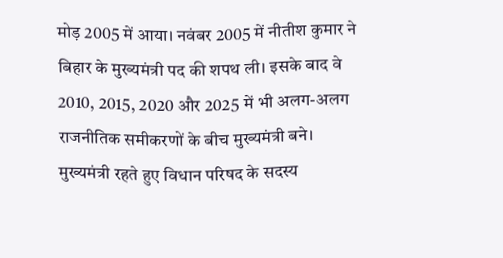मोड़ 2005 में आया। नवंबर 2005 में नीतीश कुमार ने बिहार के मुख्यमंत्री पद की शपथ ली। इसके बाद वे 2010, 2015, 2020 और 2025 में भी अलग-अलग राजनीतिक समीकरणों के बीच मुख्यमंत्री बने। मुख्यमंत्री रहते हुए विधान परिषद के सदस्य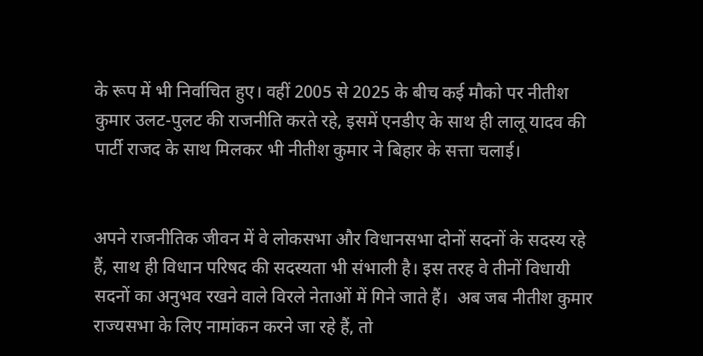के रूप में भी निर्वाचित हुए। वहीं 2005 से 2025 के बीच कई मौको पर नीतीश कुमार उलट-पुलट की राजनीति करते रहे, इसमें एनडीए के साथ ही लालू यादव की पार्टी राजद के साथ मिलकर भी नीतीश कुमार ने बिहार के सत्ता चलाई।


अपने राजनीतिक जीवन में वे लोकसभा और विधानसभा दोनों सदनों के सदस्य रहे हैं, साथ ही विधान परिषद की सदस्यता भी संभाली है। इस तरह वे तीनों विधायी सदनों का अनुभव रखने वाले विरले नेताओं में गिने जाते हैं।  अब जब नीतीश कुमार राज्यसभा के लिए नामांकन करने जा रहे हैं, तो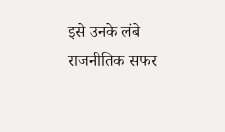इसे उनके लंबे राजनीतिक सफर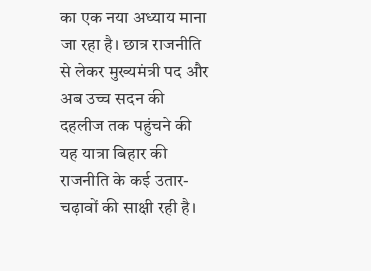का एक नया अध्याय माना जा रहा है। छात्र राजनीति से लेकर मुख्यमंत्री पद और अब उच्च सदन की दहलीज तक पहुंचने की यह यात्रा बिहार की राजनीति के कई उतार-चढ़ावों की साक्षी रही है।